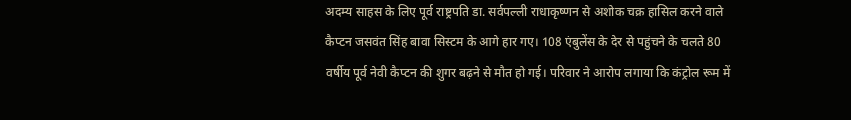अदम्य साहस के लिए पूर्व राष्ट्रपति डा. सर्वपल्ली राधाकृष्णन से अशोक चक्र हासिल करने वाले कैप्टन जसवंत सिंह बावा सिस्टम के आगे हार गए। 108 एंबुलेंस के देर से पहुंचने के चलते 80 वर्षीय पूर्व नेवी कैप्टन की शुगर बढ़ने से मौत हो गई। परिवार ने आरोप लगाया कि कंट्रोल रूम में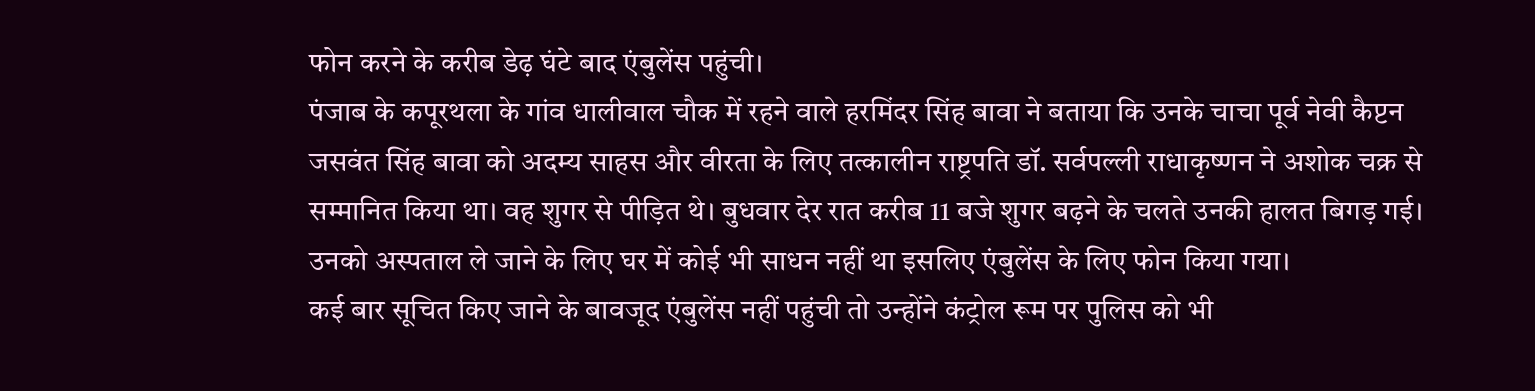फोन करने के करीब डेढ़ घंटे बाद एंबुलेंस पहुंची।
पंजाब के कपूरथला के गांव धालीवाल चौक में रहने वाले हरमिंदर सिंह बावा ने बताया कि उनके चाचा पूर्व नेवी कैप्टन जसवंत सिंह बावा को अदम्य साहस और वीरता के लिए तत्कालीन राष्ट्रपति डॉ. सर्वपल्ली राधाकृष्णन ने अशोक चक्र से सम्मानित किया था। वह शुगर से पीड़ित थे। बुधवार देर रात करीब 11 बजे शुगर बढ़ने के चलते उनकी हालत बिगड़ गई। उनको अस्पताल ले जाने के लिए घर में कोई भी साधन नहीं था इसलिए एंबुलेंस के लिए फोन किया गया।
कई बार सूचित किए जाने के बावजूद एंबुलेंस नहीं पहुंची तो उन्होंने कंट्रोल रूम पर पुलिस को भी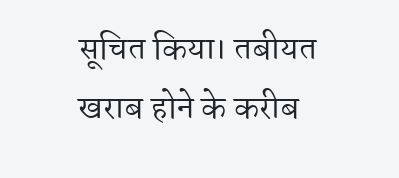सूचित किया। तबीयत खराब होने के करीब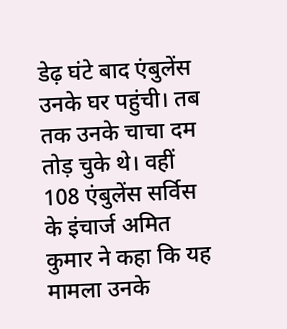डेढ़ घंटे बाद एंबुलेंस उनके घर पहुंची। तब तक उनके चाचा दम तोड़ चुके थे। वहीं 108 एंबुलेंस सर्विस के इंचार्ज अमित कुमार ने कहा कि यह मामला उनके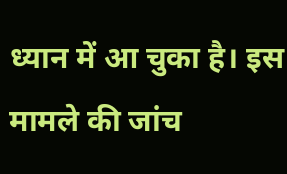ध्यान में आ चुका है। इस मामले की जांच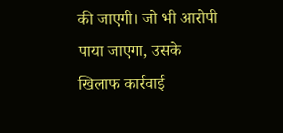की जाएगी। जो भी आरोपी पाया जाएगा, उसके खिलाफ कार्रवाई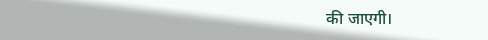की जाएगी।